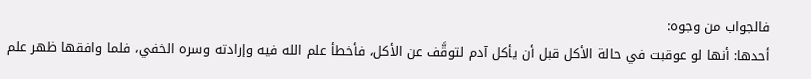فالجواب من وجوه:
أحدها: أنها لو عوقبت في حالة الأكل قبل أن يأكل آدم لتوقَّف عن الأكل، فأخطأ علم الله فيه وإرادته وسره الخفي، فلما وافقها ظهر علم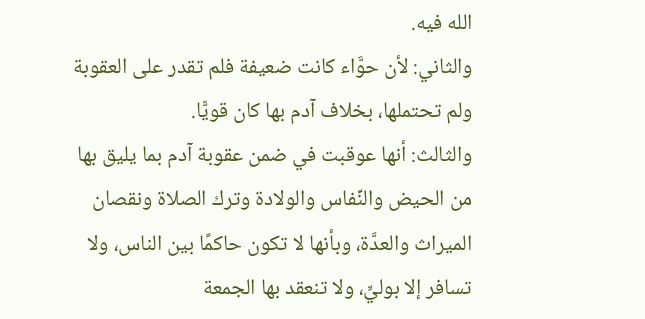الله فيه.
والثاني: لأن حوَّاء كانت ضعيفة فلم تقدر على العقوبة ولم تحتملها، بخلاف آدم بها كان قويًّا.
والثالث: أنها عوقبت في ضمن عقوبة آدم بما يليق بها من الحيض والنِّفاس والولادة وترك الصلاة ونقصان الميراث والعدَّة، وبأنها لا تكون حاكمًا بين الناس، ولا تسافر إلا بوليٍّ، ولا تنعقد بها الجمعة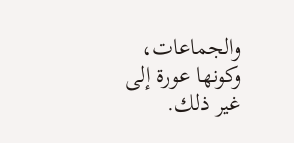والجماعات، وكونها عورة إلى غير ذلك.